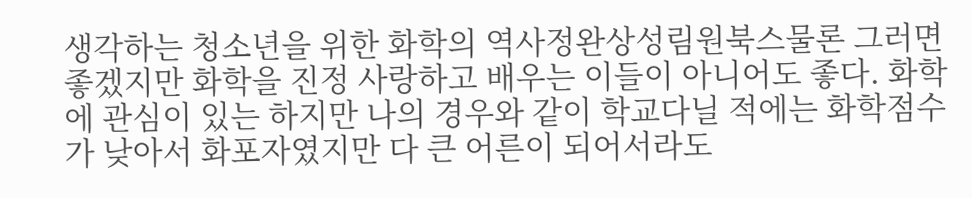생각하는 청소년을 위한 화학의 역사정완상성림원북스물론 그러면 좋겠지만 화학을 진정 사랑하고 배우는 이들이 아니어도 좋다. 화학에 관심이 있는 하지만 나의 경우와 같이 학교다닐 적에는 화학점수가 낮아서 화포자였지만 다 큰 어른이 되어서라도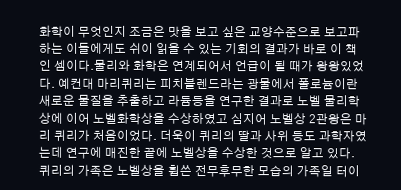화학이 무엇인지 조금은 맛을 보고 싶은 교양수준으로 보고파 하는 이들에게도 쉬이 읽을 수 있는 기회의 결과가 바로 이 책인 셈이다.물리와 화학은 연계되어서 언급이 될 때가 왕왕있었다. 예컨대 마리퀴리는 피치블렌드라는 광물에서 폴로늄이란 새로운 물질을 추출하고 라듐등을 연구한 결과로 노벨 물리학상에 이어 노벨화학상을 수상하였고 심지어 노벨상 2관왕은 마리 퀴리가 처음이었다. 더욱이 퀴리의 딸과 사위 등도 과학자였는데 연구에 매진한 끝에 노벨상을 수상한 것으로 알고 있다. 퀴리의 가족은 노벨상을 휩쓴 전무후무한 모습의 가족일 터이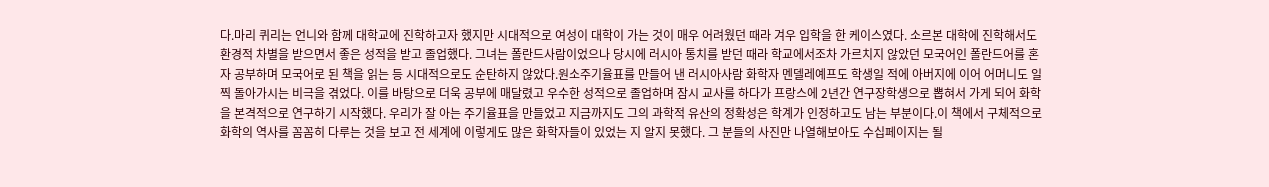다.마리 퀴리는 언니와 함께 대학교에 진학하고자 했지만 시대적으로 여성이 대학이 가는 것이 매우 어려웠던 때라 겨우 입학을 한 케이스였다. 소르본 대학에 진학해서도 환경적 차별을 받으면서 좋은 성적을 받고 졸업했다. 그녀는 폴란드사람이었으나 당시에 러시아 통치를 받던 때라 학교에서조차 가르치지 않았던 모국어인 폴란드어를 혼자 공부하며 모국어로 된 책을 읽는 등 시대적으로도 순탄하지 않았다.원소주기율표를 만들어 낸 러시아사람 화학자 멘델레예프도 학생일 적에 아버지에 이어 어머니도 일찍 돌아가시는 비극을 겪었다. 이를 바탕으로 더욱 공부에 매달렸고 우수한 성적으로 졸업하며 잠시 교사를 하다가 프랑스에 2년간 연구장학생으로 뽑혀서 가게 되어 화학을 본격적으로 연구하기 시작했다. 우리가 잘 아는 주기율표을 만들었고 지금까지도 그의 과학적 유산의 정확성은 학계가 인정하고도 남는 부분이다.이 책에서 구체적으로 화학의 역사를 꼼꼼히 다루는 것을 보고 전 세계에 이렇게도 많은 화학자들이 있었는 지 알지 못했다. 그 분들의 사진만 나열해보아도 수십페이지는 될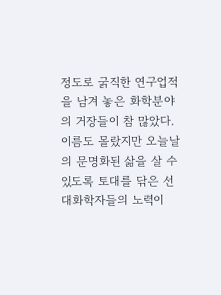정도로 굵직한 연구업적을 남겨 놓은 화학분야의 거장들이 참 많았다.이름도 몰랐지만 오늘날의 문명화된 삶을 살 수 있도록 토대를 닦은 선대화학자들의 노력이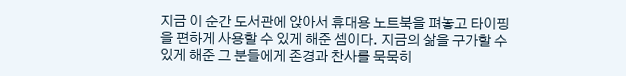지금 이 순간 도서관에 앉아서 휴대용 노트북을 펴놓고 타이핑을 편하게 사용할 수 있게 해준 셈이다. 지금의 삶을 구가할 수 있게 해준 그 분들에게 존경과 찬사를 묵묵히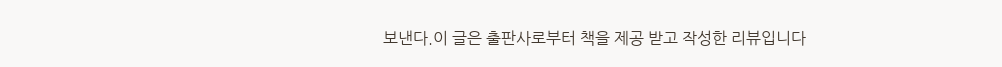보낸다.이 글은 출판사로부터 책을 제공 받고 작성한 리뷰입니다